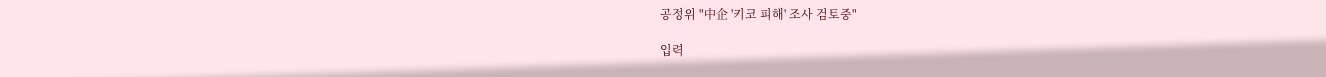공정위 "中企 '키코 피해' 조사 검토중"

입력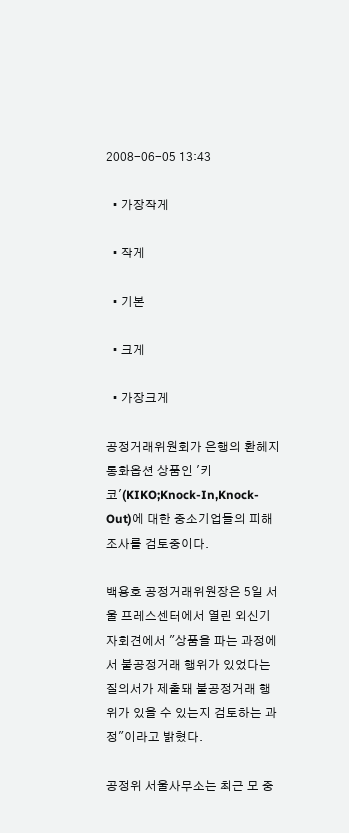2008-06-05 13:43

  • 가장작게

  • 작게

  • 기본

  • 크게

  • 가장크게

공정거래위원회가 은행의 환헤지 통화옵션 상품인 '키코'(KIKO;Knock-In,Knock-Out)에 대한 중소기업들의 피해 조사를 검토중이다.

백용호 공정거래위원장은 5일 서울 프레스센터에서 열린 외신기자회견에서 "상품을 파는 과정에서 불공정거래 행위가 있었다는 질의서가 제출돼 불공정거래 행위가 있을 수 있는지 검토하는 과정"이라고 밝혔다.

공정위 서울사무소는 최근 모 중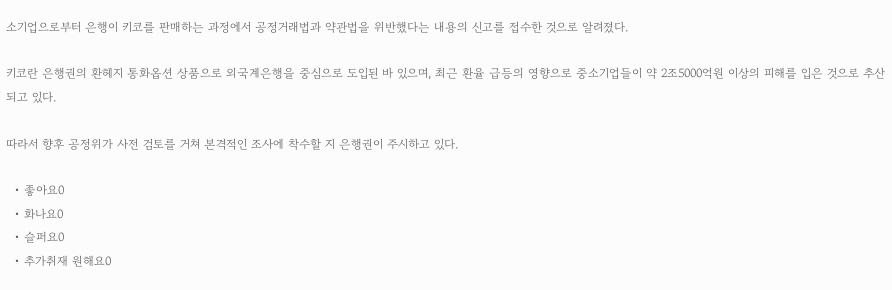소기업으로부터 은행이 키코를 판매하는 과정에서 공정거래법과 약관법을 위반했다는 내용의 신고를 접수한 것으로 알려졌다.

키코란 은행권의 환헤지 통화옵션 상품으로 외국계은행을 중심으로 도입된 바 있으며, 최근 환율 급등의 영향으로 중소기업들이 약 2조5000억원 이상의 피해를 입은 것으로 추산되고 있다.

따라서 향후 공정위가 사전 검토를 거쳐 본격적인 조사에 착수할 지 은행권이 주시하고 있다.

  • 좋아요0
  • 화나요0
  • 슬퍼요0
  • 추가취재 원해요0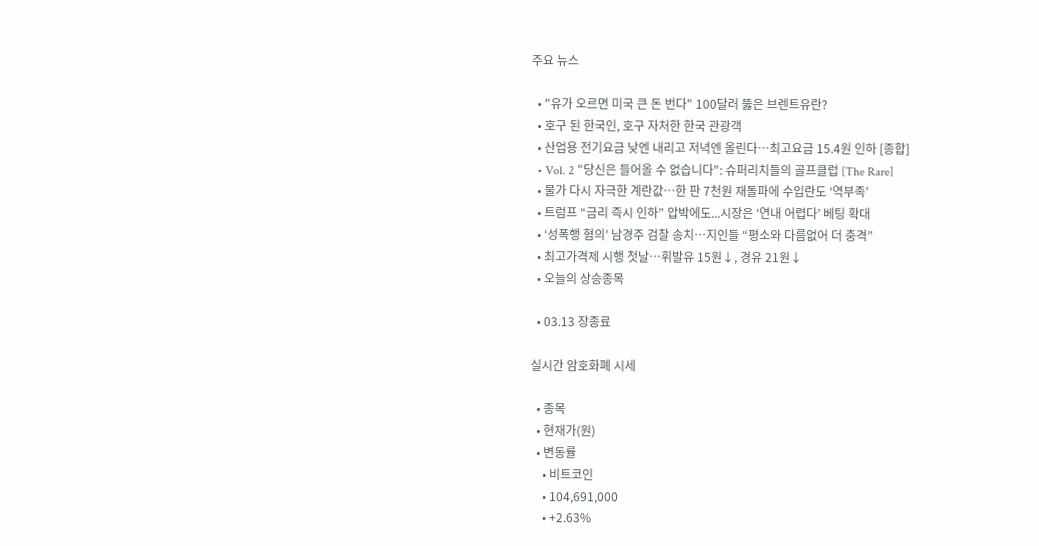주요 뉴스

  • "유가 오르면 미국 큰 돈 번다" 100달러 뚫은 브렌트유란?
  • 호구 된 한국인, 호구 자처한 한국 관광객
  • 산업용 전기요금 낮엔 내리고 저녁엔 올린다…최고요금 15.4원 인하 [종합]
  • Vol. 2 "당신은 들어올 수 없습니다": 슈퍼리치들의 골프클럽 [The Rare]
  • 물가 다시 자극한 계란값…한 판 7천원 재돌파에 수입란도 ‘역부족’
  • 트럼프 “금리 즉시 인하” 압박에도...시장은 ‘연내 어렵다’ 베팅 확대
  • ‘성폭행 혐의’ 남경주 검찰 송치…지인들 “평소와 다름없어 더 충격”
  • 최고가격제 시행 첫날⋯휘발유 15원↓, 경유 21원↓
  • 오늘의 상승종목

  • 03.13 장종료

실시간 암호화폐 시세

  • 종목
  • 현재가(원)
  • 변동률
    • 비트코인
    • 104,691,000
    • +2.63%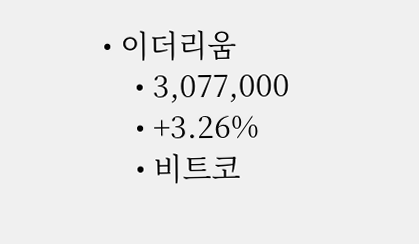• 이더리움
    • 3,077,000
    • +3.26%
    • 비트코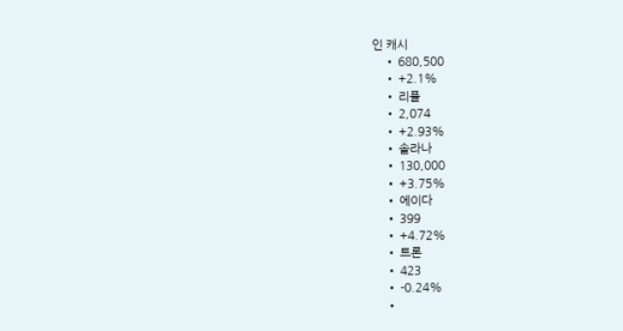인 캐시
    • 680,500
    • +2.1%
    • 리플
    • 2,074
    • +2.93%
    • 솔라나
    • 130,000
    • +3.75%
    • 에이다
    • 399
    • +4.72%
    • 트론
    • 423
    • -0.24%
    •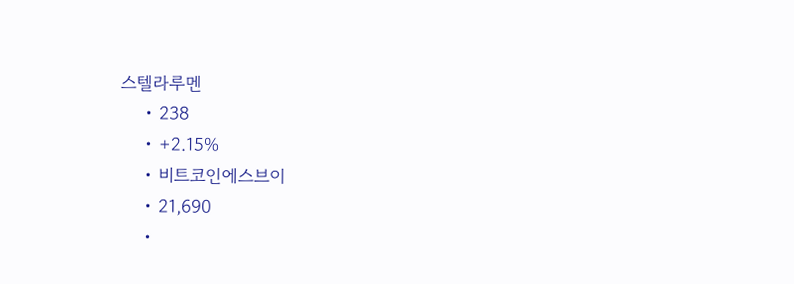스텔라루멘
    • 238
    • +2.15%
    • 비트코인에스브이
    • 21,690
    •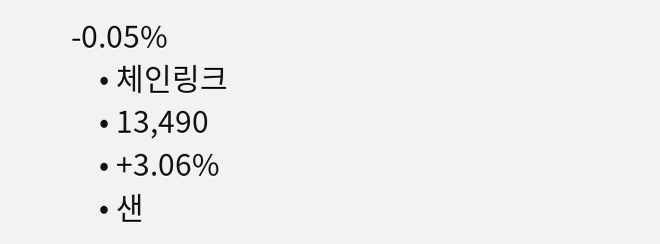-0.05%
    • 체인링크
    • 13,490
    • +3.06%
    • 샌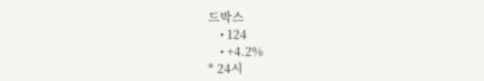드박스
    • 124
    • +4.2%
* 24시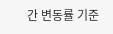간 변동률 기준